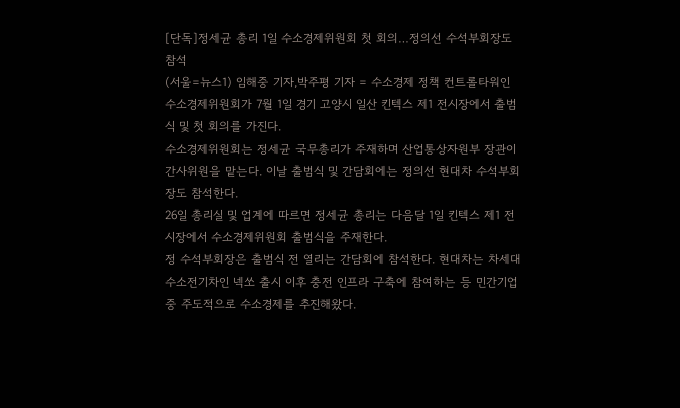[단독]정세균 총리 1일 수소경제위원회 첫 회의…정의선 수석부회장도 참석
(서울=뉴스1) 임해중 기자,박주평 기자 = 수소경제 정책 컨트롤타워인 수소경제위원회가 7월 1일 경기 고양시 일산 킨텍스 제1 전시장에서 출범식 및 첫 회의를 가진다.
수소경제위원회는 정세균 국무총리가 주재하며 산업통상자원부 장관이 간사위원을 맡는다. 이날 출범식 및 간담회에는 정의선 현대차 수석부회장도 참석한다.
26일 총리실 및 업계에 따르면 정세균 총리는 다음달 1일 킨텍스 제1 전시장에서 수소경제위원회 출범식을 주재한다.
정 수석부회장은 출범식 전 열리는 간담회에 참석한다. 현대차는 차세대 수소전기차인 넥쏘 출시 이후 충전 인프라 구축에 참여하는 등 민간기업 중 주도적으로 수소경제를 추진해왔다.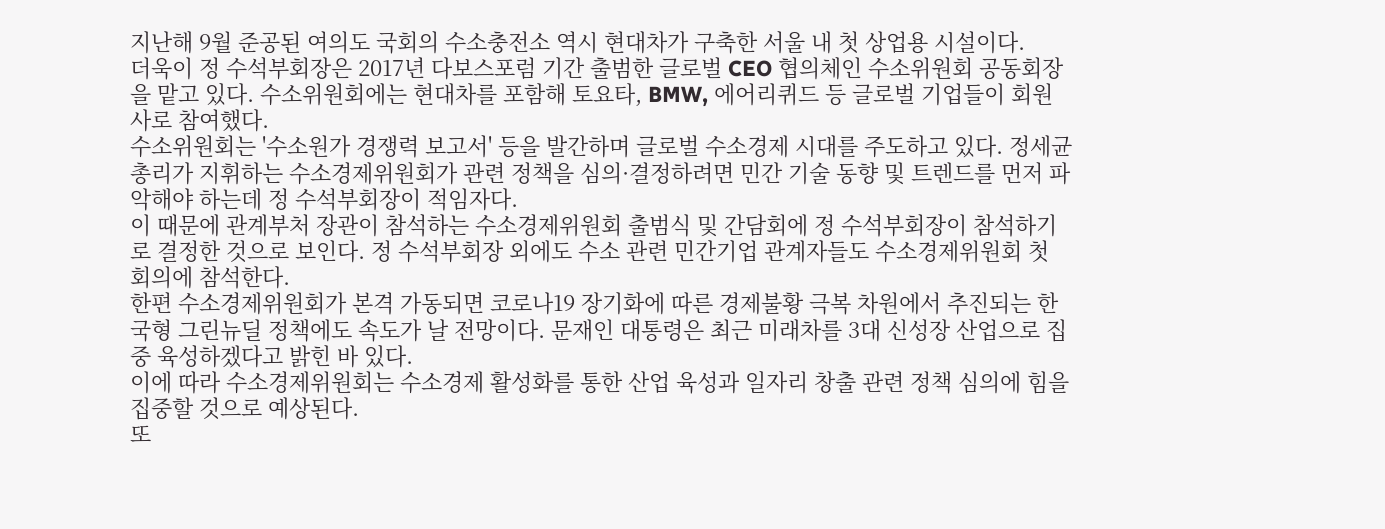지난해 9월 준공된 여의도 국회의 수소충전소 역시 현대차가 구축한 서울 내 첫 상업용 시설이다.
더욱이 정 수석부회장은 2017년 다보스포럼 기간 출범한 글로벌 CEO 협의체인 수소위원회 공동회장을 맡고 있다. 수소위원회에는 현대차를 포함해 토요타, BMW, 에어리퀴드 등 글로벌 기업들이 회원사로 참여했다.
수소위원회는 '수소원가 경쟁력 보고서' 등을 발간하며 글로벌 수소경제 시대를 주도하고 있다. 정세균 총리가 지휘하는 수소경제위원회가 관련 정책을 심의·결정하려면 민간 기술 동향 및 트렌드를 먼저 파악해야 하는데 정 수석부회장이 적임자다.
이 때문에 관계부처 장관이 참석하는 수소경제위원회 출범식 및 간담회에 정 수석부회장이 참석하기로 결정한 것으로 보인다. 정 수석부회장 외에도 수소 관련 민간기업 관계자들도 수소경제위원회 첫 회의에 참석한다.
한편 수소경제위원회가 본격 가동되면 코로나19 장기화에 따른 경제불황 극복 차원에서 추진되는 한국형 그린뉴딜 정책에도 속도가 날 전망이다. 문재인 대통령은 최근 미래차를 3대 신성장 산업으로 집중 육성하겠다고 밝힌 바 있다.
이에 따라 수소경제위원회는 수소경제 활성화를 통한 산업 육성과 일자리 창출 관련 정책 심의에 힘을 집중할 것으로 예상된다.
또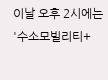이날 오후 2시에는 '수소모빌리티+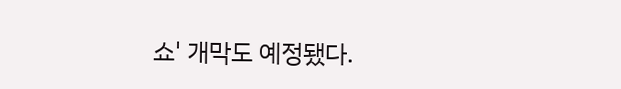쇼' 개막도 예정됐다.